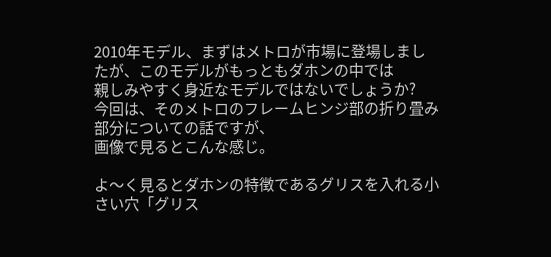2010年モデル、まずはメトロが市場に登場しましたが、このモデルがもっともダホンの中では
親しみやすく身近なモデルではないでしょうか?
今回は、そのメトロのフレームヒンジ部の折り畳み部分についての話ですが、
画像で見るとこんな感じ。

よ〜く見るとダホンの特徴であるグリスを入れる小さい穴「グリス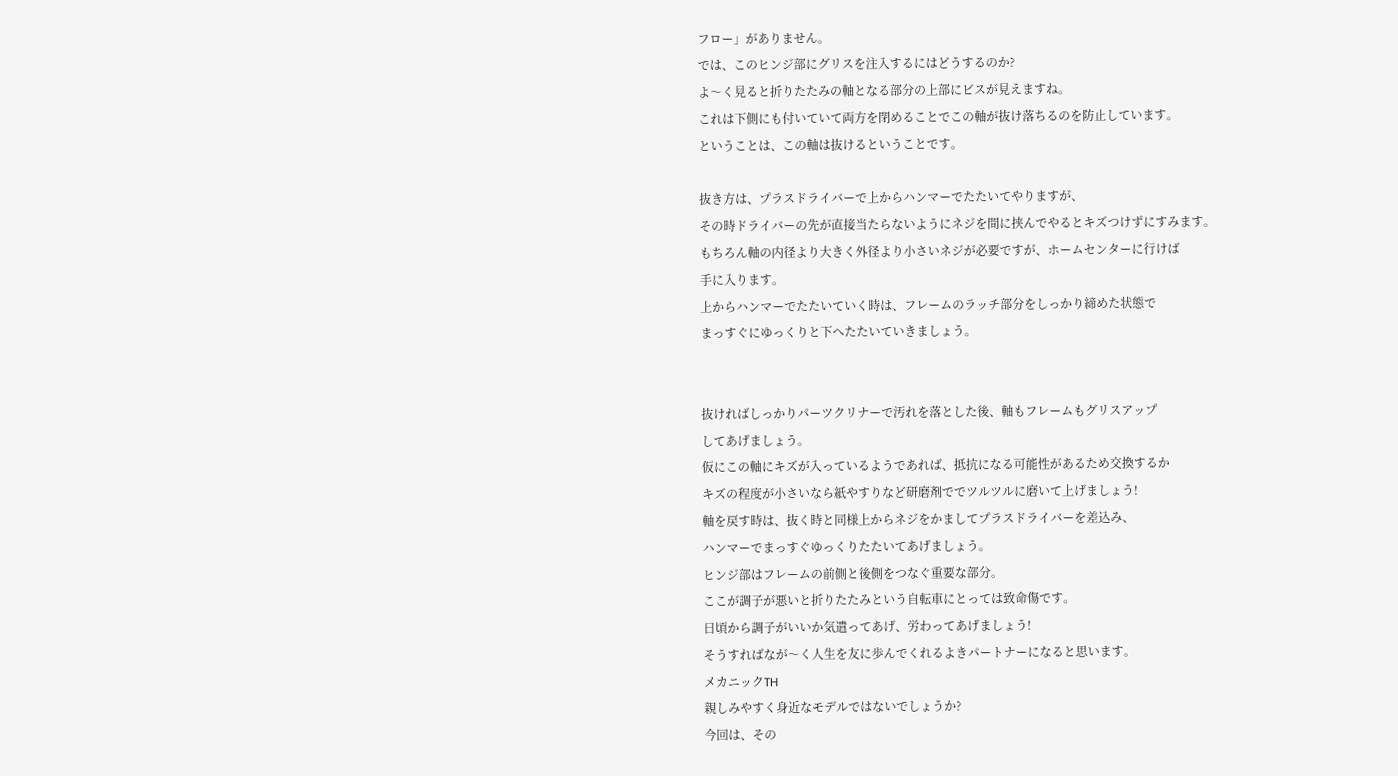フロー」がありません。
では、このヒンジ部にグリスを注入するにはどうするのか?
よ〜く見ると折りたたみの軸となる部分の上部にビスが見えますね。
これは下側にも付いていて両方を閉めることでこの軸が抜け落ちるのを防止しています。
ということは、この軸は抜けるということです。

抜き方は、プラスドライバーで上からハンマーでたたいてやりますが、
その時ドライバーの先が直接当たらないようにネジを間に挟んでやるとキズつけずにすみます。
もちろん軸の内径より大きく外径より小さいネジが必要ですが、ホームセンターに行けば
手に入ります。
上からハンマーでたたいていく時は、フレームのラッチ部分をしっかり締めた状態で
まっすぐにゆっくりと下へたたいていきましょう。


抜ければしっかりパーツクリナーで汚れを落とした後、軸もフレームもグリスアップ
してあげましょう。
仮にこの軸にキズが入っているようであれば、抵抗になる可能性があるため交換するか
キズの程度が小さいなら紙やすりなど研磨剤ででツルツルに磨いて上げましょう!
軸を戻す時は、抜く時と同様上からネジをかましてプラスドライバーを差込み、
ハンマーでまっすぐゆっくりたたいてあげましょう。
ヒンジ部はフレームの前側と後側をつなぐ重要な部分。
ここが調子が悪いと折りたたみという自転車にとっては致命傷です。
日頃から調子がいいか気遣ってあげ、労わってあげましょう!
そうすればなが〜く人生を友に歩んでくれるよきパートナーになると思います。
メカニックTH
親しみやすく身近なモデルではないでしょうか?
今回は、その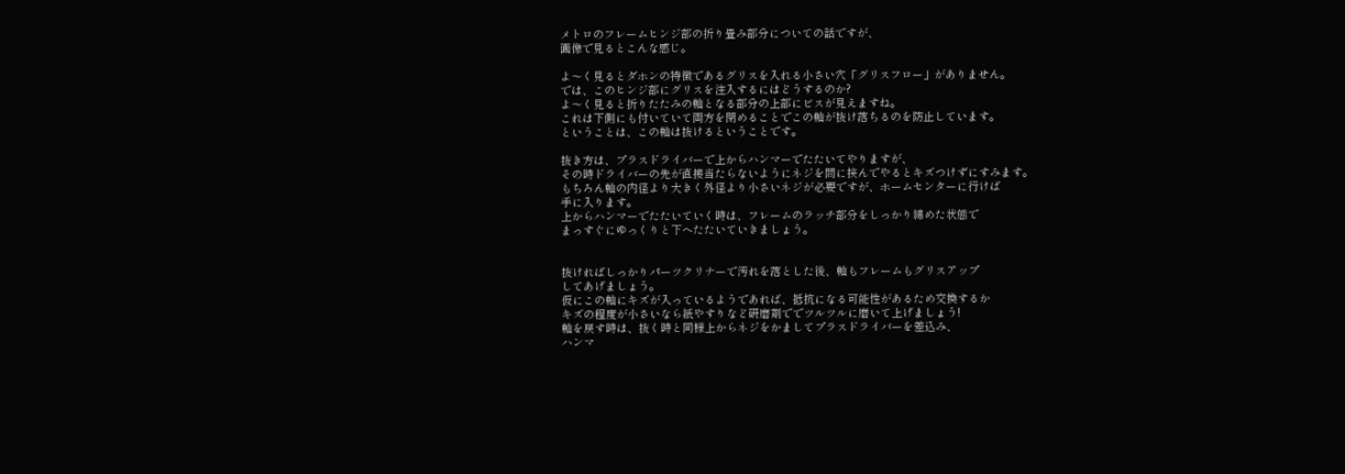メトロのフレームヒンジ部の折り畳み部分についての話ですが、
画像で見るとこんな感じ。

よ〜く見るとダホンの特徴であるグリスを入れる小さい穴「グリスフロー」がありません。
では、このヒンジ部にグリスを注入するにはどうするのか?
よ〜く見ると折りたたみの軸となる部分の上部にビスが見えますね。
これは下側にも付いていて両方を閉めることでこの軸が抜け落ちるのを防止しています。
ということは、この軸は抜けるということです。

抜き方は、プラスドライバーで上からハンマーでたたいてやりますが、
その時ドライバーの先が直接当たらないようにネジを間に挟んでやるとキズつけずにすみます。
もちろん軸の内径より大きく外径より小さいネジが必要ですが、ホームセンターに行けば
手に入ります。
上からハンマーでたたいていく時は、フレームのラッチ部分をしっかり締めた状態で
まっすぐにゆっくりと下へたたいていきましょう。


抜ければしっかりパーツクリナーで汚れを落とした後、軸もフレームもグリスアップ
してあげましょう。
仮にこの軸にキズが入っているようであれば、抵抗になる可能性があるため交換するか
キズの程度が小さいなら紙やすりなど研磨剤ででツルツルに磨いて上げましょう!
軸を戻す時は、抜く時と同様上からネジをかましてプラスドライバーを差込み、
ハンマ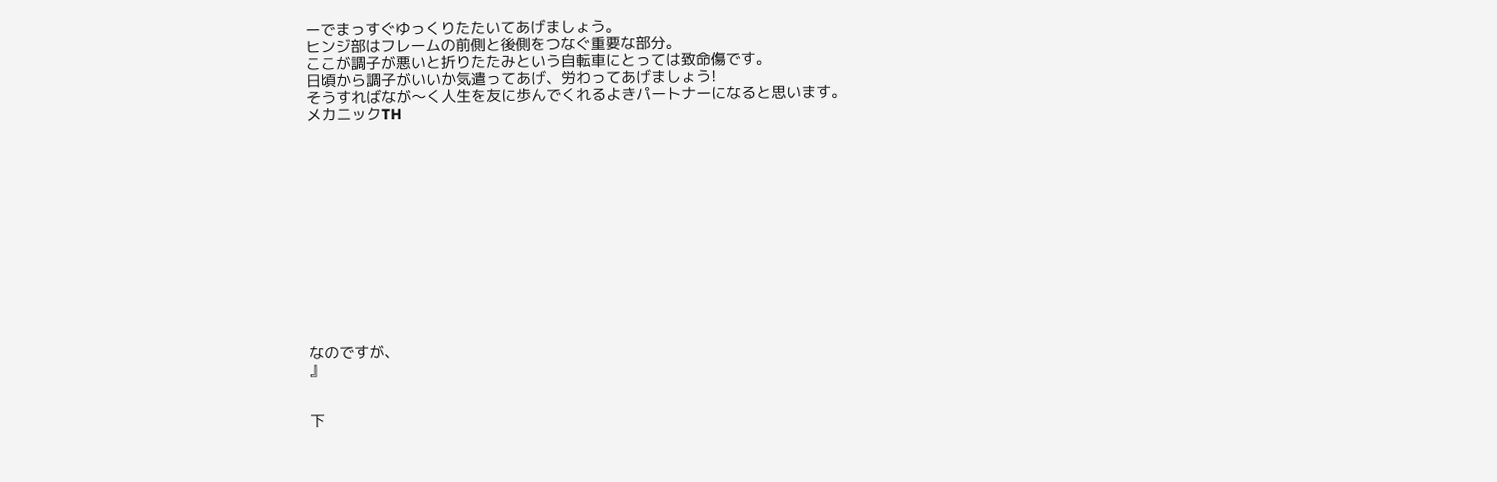ーでまっすぐゆっくりたたいてあげましょう。
ヒンジ部はフレームの前側と後側をつなぐ重要な部分。
ここが調子が悪いと折りたたみという自転車にとっては致命傷です。
日頃から調子がいいか気遣ってあげ、労わってあげましょう!
そうすればなが〜く人生を友に歩んでくれるよきパートナーになると思います。
メカニックTH













なのですが、
』


下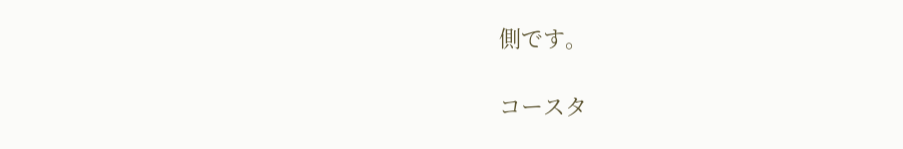側です。

コースタ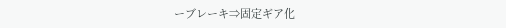ーブレーキ⇒固定ギア化